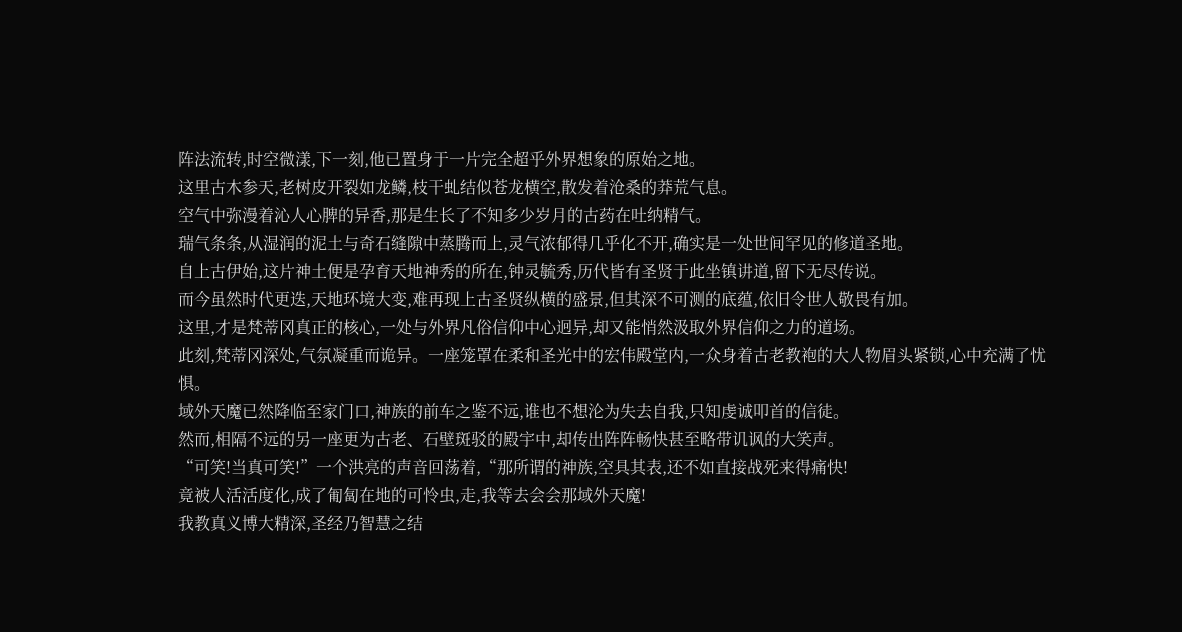阵法流转,时空微漾,下一刻,他已置身于一片完全超乎外界想象的原始之地。
这里古木参天,老树皮开裂如龙鳞,枝干虬结似苍龙横空,散发着沧桑的莽荒气息。
空气中弥漫着沁人心脾的异香,那是生长了不知多少岁月的古药在吐纳精气。
瑞气条条,从湿润的泥土与奇石缝隙中蒸腾而上,灵气浓郁得几乎化不开,确实是一处世间罕见的修道圣地。
自上古伊始,这片神土便是孕育天地神秀的所在,钟灵毓秀,历代皆有圣贤于此坐镇讲道,留下无尽传说。
而今虽然时代更迭,天地环境大变,难再现上古圣贤纵横的盛景,但其深不可测的底蕴,依旧令世人敬畏有加。
这里,才是梵蒂冈真正的核心,一处与外界凡俗信仰中心迥异,却又能悄然汲取外界信仰之力的道场。
此刻,梵蒂冈深处,气氛凝重而诡异。一座笼罩在柔和圣光中的宏伟殿堂内,一众身着古老教袍的大人物眉头紧锁,心中充满了忧惧。
域外天魔已然降临至家门口,神族的前车之鉴不远,谁也不想沦为失去自我,只知虔诚叩首的信徒。
然而,相隔不远的另一座更为古老、石壁斑驳的殿宇中,却传出阵阵畅快甚至略带讥讽的大笑声。
“可笑!当真可笑!”一个洪亮的声音回荡着,“那所谓的神族,空具其表,还不如直接战死来得痛快!
竟被人活活度化,成了匍匐在地的可怜虫,走,我等去会会那域外天魔!
我教真义博大精深,圣经乃智慧之结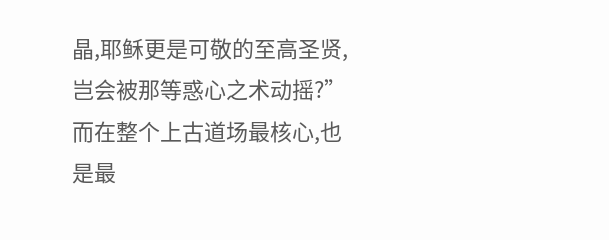晶,耶稣更是可敬的至高圣贤,岂会被那等惑心之术动摇?”
而在整个上古道场最核心,也是最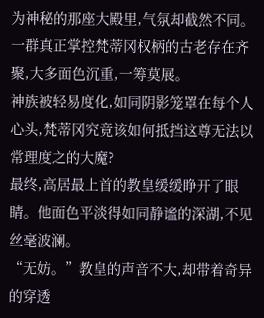为神秘的那座大殿里,气氛却截然不同。
一群真正掌控梵蒂冈权柄的古老存在齐聚,大多面色沉重,一筹莫展。
神族被轻易度化,如同阴影笼罩在每个人心头,梵蒂冈究竟该如何抵挡这尊无法以常理度之的大魔?
最终,高居最上首的教皇缓缓睁开了眼睛。他面色平淡得如同静谧的深湖,不见丝毫波澜。
“无妨。”教皇的声音不大,却带着奇异的穿透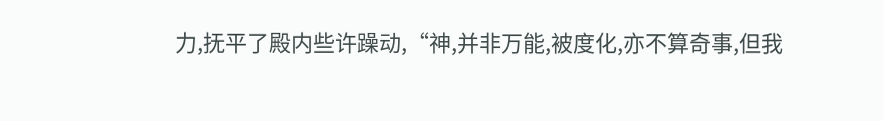力,抚平了殿内些许躁动,“神,并非万能,被度化,亦不算奇事,但我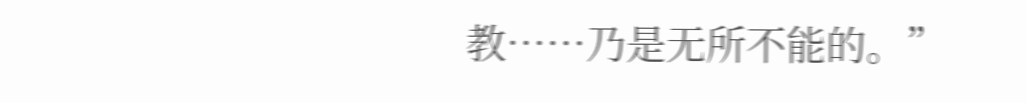教……乃是无所不能的。”